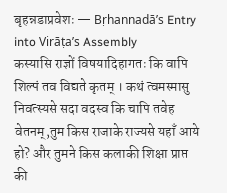बृहन्नडाप्रवेशः — Bṛhannadā’s Entry into Virāṭa’s Assembly
कस्यासि राज्ञों विषयादिहागतः कि वापि शिल्पं तव विद्यते कृतम् । कथं त्वमस्मासु निवत्स्यसे सदा वदस्व कि चापि तवेह वेतनम्,तुम किस राजाके राज्यसे यहाँ आये हो? और तुमने किस कलाकी शिक्षा प्राप्त की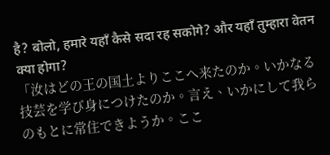है? बोलो, हमारे यहाँ कैसे सदा रह सकोगे? और यहाँ तुम्हारा वेतन क्या होगा?
「汝はどの王の国土よりここへ来たのか。いかなる技芸を学び身につけたのか。言え、いかにして我らのもとに常住できようか。ここ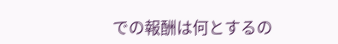での報酬は何とするの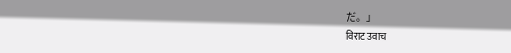だ。」
विराट उवाच